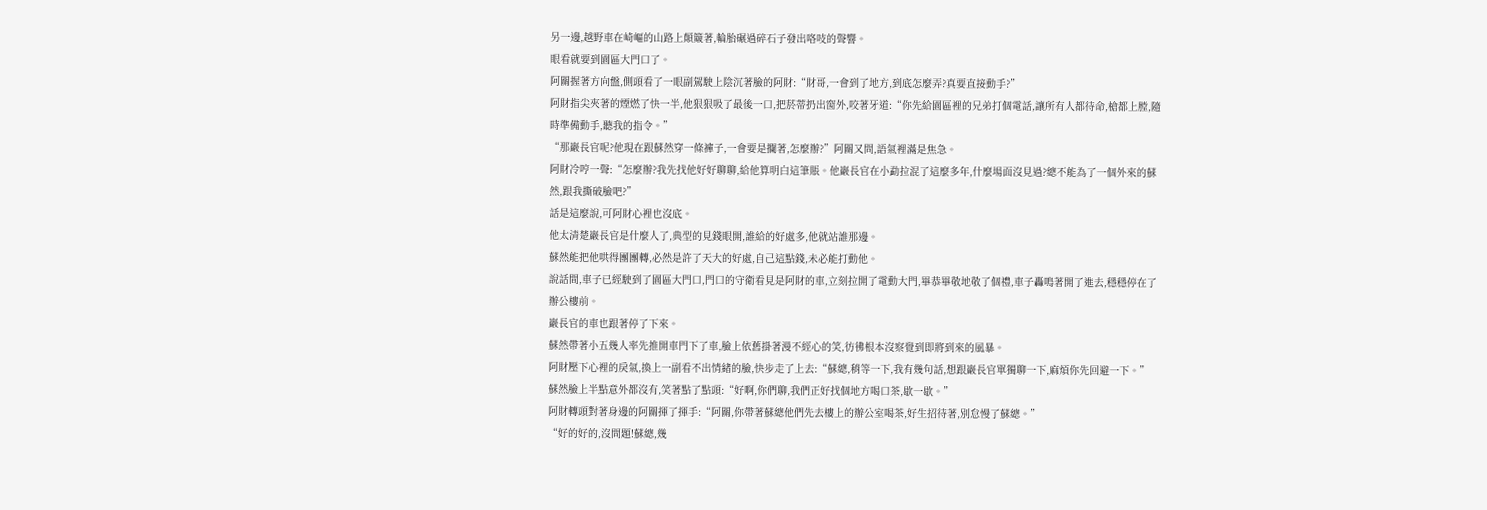另一邊,越野車在崎嶇的山路上顛簸著,輪胎碾過碎石子發出咯吱的聲響。
眼看就要到園區大門口了。
阿關握著方向盤,側頭看了一眼副駕駛上陰沉著臉的阿財:“財哥,一會到了地方,到底怎麼弄?真要直接動手?”
阿財指尖夾著的煙燃了快一半,他狠狠吸了最後一口,把菸蒂扔出窗外,咬著牙道:“你先給園區裡的兄弟打個電話,讓所有人都待命,槍都上膛,隨時準備動手,聽我的指令。”
“那巖長官呢?他現在跟蘇然穿一條褲子,一會要是攔著,怎麼辦?”阿關又問,語氣裡滿是焦急。
阿財冷哼一聲:“怎麼辦?我先找他好好聊聊,給他算明白這筆賬。他巖長官在小勐拉混了這麼多年,什麼場面沒見過?總不能為了一個外來的蘇然,跟我撕破臉吧?”
話是這麼說,可阿財心裡也沒底。
他太清楚巖長官是什麼人了,典型的見錢眼開,誰給的好處多,他就站誰那邊。
蘇然能把他哄得團團轉,必然是許了天大的好處,自己這點錢,未必能打動他。
說話間,車子已經駛到了園區大門口,門口的守衛看見是阿財的車,立刻拉開了電動大門,畢恭畢敬地敬了個禮,車子轟鳴著開了進去,穩穩停在了辦公樓前。
巖長官的車也跟著停了下來。
蘇然帶著小五幾人率先推開車門下了車,臉上依舊掛著漫不經心的笑,彷彿根本沒察覺到即將到來的風暴。
阿財壓下心裡的戾氣,換上一副看不出情緒的臉,快步走了上去:“蘇總,稍等一下,我有幾句話,想跟巖長官單獨聊一下,麻煩你先回避一下。”
蘇然臉上半點意外都沒有,笑著點了點頭:“好啊,你們聊,我們正好找個地方喝口茶,歇一歇。”
阿財轉頭對著身邊的阿關揮了揮手:“阿關,你帶著蘇總他們先去樓上的辦公室喝茶,好生招待著,別怠慢了蘇總。”
“好的好的,沒問題!蘇總,幾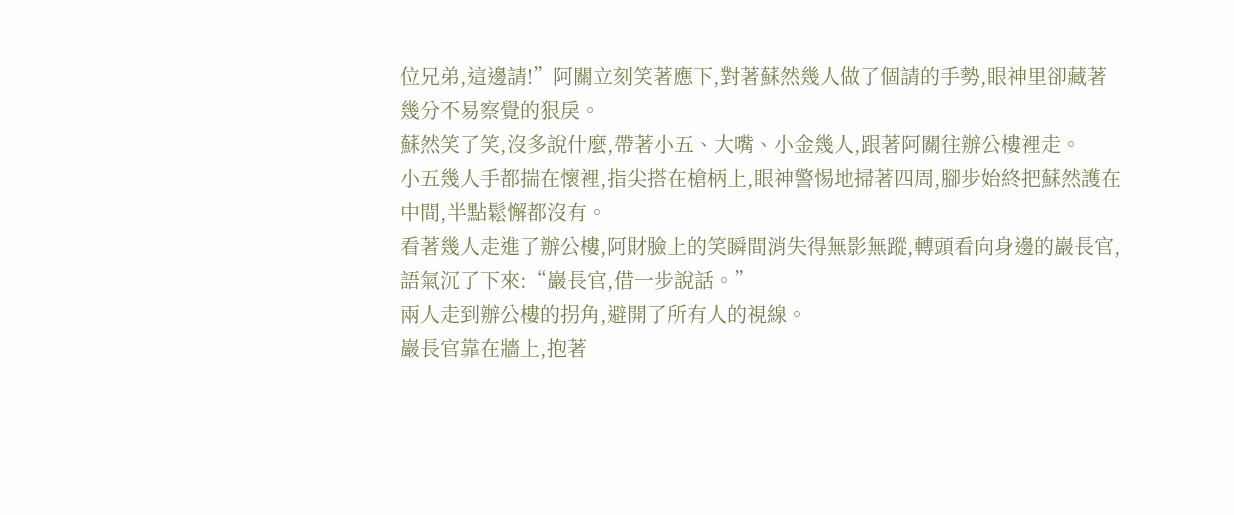位兄弟,這邊請!”阿關立刻笑著應下,對著蘇然幾人做了個請的手勢,眼神里卻藏著幾分不易察覺的狠戾。
蘇然笑了笑,沒多說什麼,帶著小五、大嘴、小金幾人,跟著阿關往辦公樓裡走。
小五幾人手都揣在懷裡,指尖搭在槍柄上,眼神警惕地掃著四周,腳步始終把蘇然護在中間,半點鬆懈都沒有。
看著幾人走進了辦公樓,阿財臉上的笑瞬間消失得無影無蹤,轉頭看向身邊的巖長官,語氣沉了下來:“巖長官,借一步說話。”
兩人走到辦公樓的拐角,避開了所有人的視線。
巖長官靠在牆上,抱著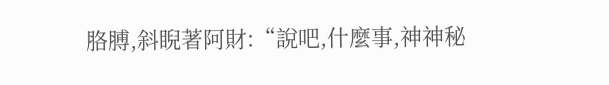胳膊,斜睨著阿財:“說吧,什麼事,神神秘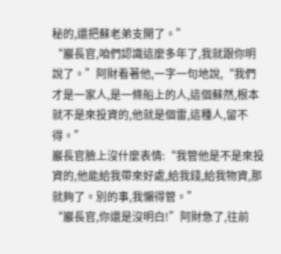秘的,還把蘇老弟支開了。”
“巖長官,咱們認識這麼多年了,我就跟你明說了。”阿財看著他,一字一句地說,“我們才是一家人,是一條船上的人,這個蘇然,根本就不是來投資的,他就是個雷,這種人,留不得。”
巖長官臉上沒什麼表情:“我管他是不是來投資的,他能給我帶來好處,給我錢,給我物資,那就夠了。別的事,我懶得管。”
“巖長官,你還是沒明白!”阿財急了,往前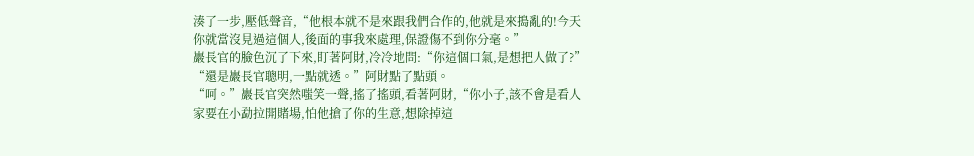湊了一步,壓低聲音,“他根本就不是來跟我們合作的,他就是來搗亂的!今天你就當沒見過這個人,後面的事我來處理,保證傷不到你分毫。”
巖長官的臉色沉了下來,盯著阿財,冷冷地問:“你這個口氣,是想把人做了?”
“還是巖長官聰明,一點就透。”阿財點了點頭。
“呵。”巖長官突然嗤笑一聲,搖了搖頭,看著阿財,“你小子,該不會是看人家要在小勐拉開賭場,怕他搶了你的生意,想除掉這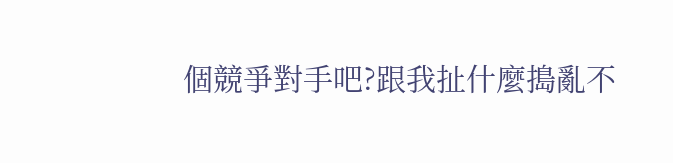個競爭對手吧?跟我扯什麼搗亂不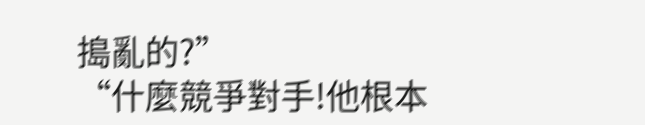搗亂的?”
“什麼競爭對手!他根本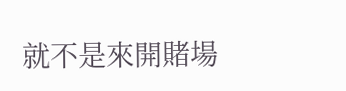就不是來開賭場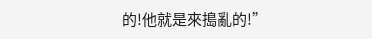的!他就是來搗亂的!”